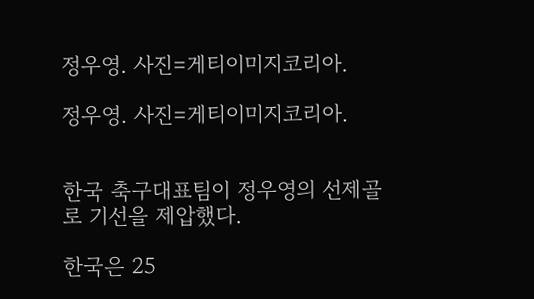정우영. 사진=게티이미지코리아.

정우영. 사진=게티이미지코리아.


한국 축구대표팀이 정우영의 선제골로 기선을 제압했다.

한국은 25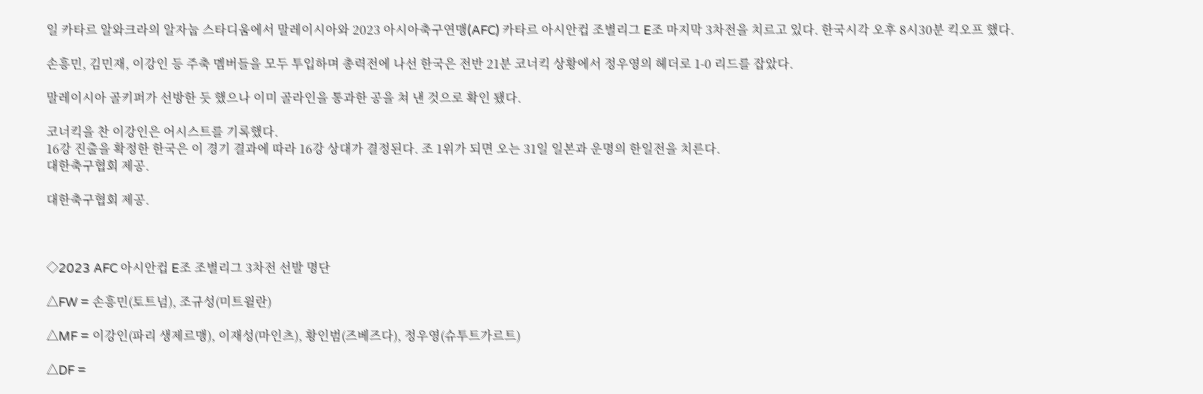일 카타르 알와크라의 알자눕 스타디움에서 말레이시아와 2023 아시아축구연맹(AFC) 카타르 아시안컵 조별리그 E조 마지막 3차전을 치르고 있다. 한국시각 오후 8시30분 킥오프 했다.

손흥민, 김민재, 이강인 등 주축 멤버들을 모두 투입하며 총력전에 나선 한국은 전반 21분 코너킥 상황에서 정우영의 헤더로 1-0 리드를 잡았다.

말레이시아 골키퍼가 선방한 듯 했으나 이미 골라인을 통과한 공을 쳐 낸 것으로 확인 됐다.

코너킥을 찬 이강인은 어시스트를 기록했다.
16강 진출을 확정한 한국은 이 경기 결과에 따라 16강 상대가 결정된다. 조 1위가 되면 오는 31일 일본과 운명의 한일전을 치른다.
대한축구협회 제공.

대한축구협회 제공.



◇2023 AFC 아시안컵 E조 조별리그 3차전 선발 명단

△FW = 손흥민(토트넘), 조규성(미트윌란)

△MF = 이강인(파리 생제르맹), 이재성(마인츠), 황인범(즈베즈다), 정우영(슈투트가르트)

△DF =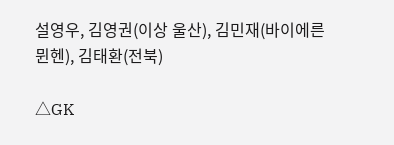설영우, 김영권(이상 울산), 김민재(바이에른 뮌헨), 김태환(전북)

△GK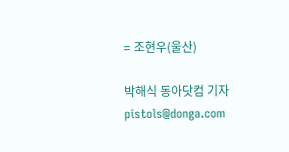= 조현우(울산)

박해식 동아닷컴 기자 pistols@donga.com